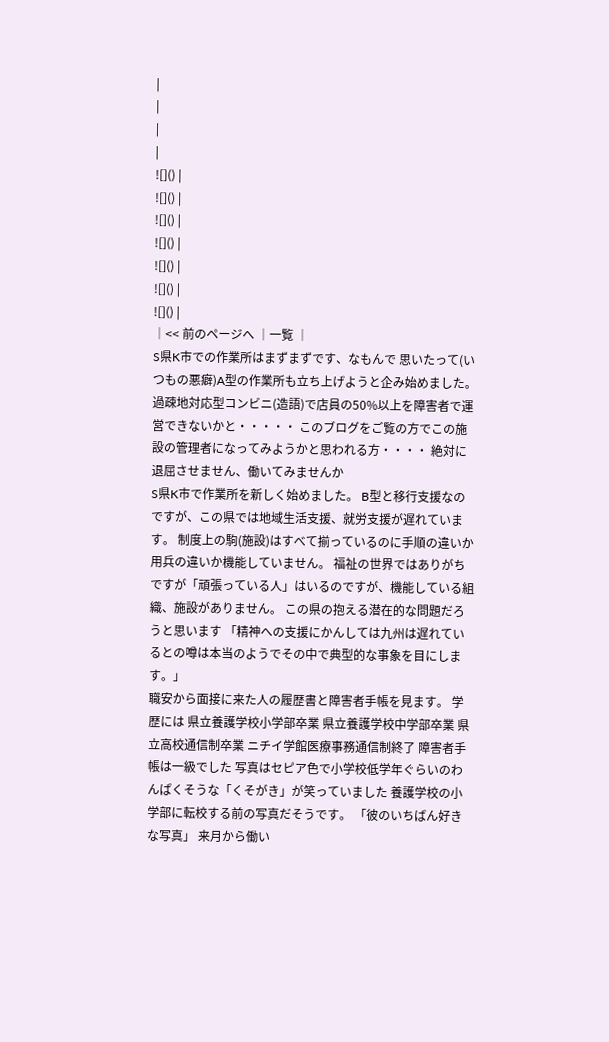|
|
|
|
![]() |
![]() |
![]() |
![]() |
![]() |
![]() |
![]() |
│<< 前のページへ │一覧 │
S県K市での作業所はまずまずです、なもんで 思いたって(いつもの悪癖)A型の作業所も立ち上げようと企み始めました。 過疎地対応型コンビニ(造語)で店員の50%以上を障害者で運営できないかと・・・・・ このブログをご覧の方でこの施設の管理者になってみようかと思われる方・・・・ 絶対に退屈させません、働いてみませんか
S県K市で作業所を新しく始めました。 B型と移行支援なのですが、この県では地域生活支援、就労支援が遅れています。 制度上の駒(施設)はすべて揃っているのに手順の違いか用兵の違いか機能していません。 福祉の世界ではありがちですが「頑張っている人」はいるのですが、機能している組織、施設がありません。 この県の抱える潜在的な問題だろうと思います 「精神への支援にかんしては九州は遅れているとの噂は本当のようでその中で典型的な事象を目にします。」
職安から面接に来た人の履歴書と障害者手帳を見ます。 学歴には 県立養護学校小学部卒業 県立養護学校中学部卒業 県立高校通信制卒業 ニチイ学館医療事務通信制終了 障害者手帳は一級でした 写真はセピア色で小学校低学年ぐらいのわんぱくそうな「くそがき」が笑っていました 養護学校の小学部に転校する前の写真だそうです。 「彼のいちばん好きな写真」 来月から働い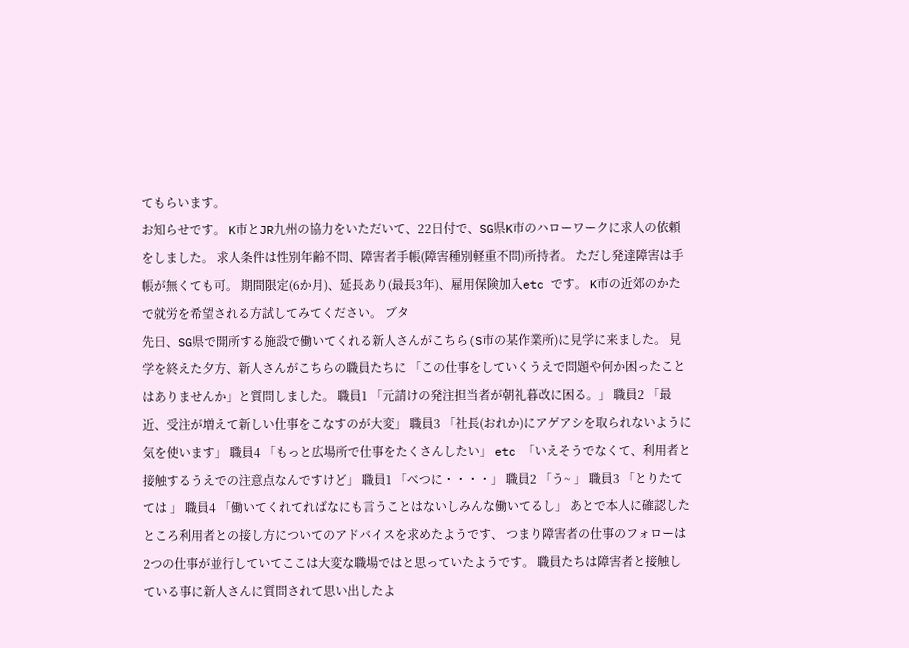てもらいます。
お知らせです。 K市とJR九州の協力をいただいて、22日付で、SG県K市のハローワークに求人の依頼をしました。 求人条件は性別年齢不問、障害者手帳(障害種別軽重不問)所持者。 ただし発達障害は手帳が無くても可。 期間限定(6か月)、延長あり(最長3年)、雇用保険加入etc です。 K市の近郊のかたで就労を希望される方試してみてください。 ブタ
先日、SG県で開所する施設で働いてくれる新人さんがこちら(S市の某作業所)に見学に来ました。 見学を終えた夕方、新人さんがこちらの職員たちに 「この仕事をしていくうえで問題や何か困ったことはありませんか」と質問しました。 職員1 「元請けの発注担当者が朝礼暮改に困る。」 職員2 「最近、受注が増えて新しい仕事をこなすのが大変」 職員3 「社長(おれか)にアゲアシを取られないように気を使います」 職員4 「もっと広場所で仕事をたくさんしたい」 etc 「いえそうでなくて、利用者と接触するうえでの注意点なんですけど」 職員1 「べつに・・・・」 職員2 「う~ 」 職員3 「とりたてては 」 職員4 「働いてくれてればなにも言うことはないしみんな働いてるし」 あとで本人に確認したところ利用者との接し方についてのアドバイスを求めたようです、 つまり障害者の仕事のフォローは2つの仕事が並行していてここは大変な職場ではと思っていたようです。 職員たちは障害者と接触している事に新人さんに質問されて思い出したよ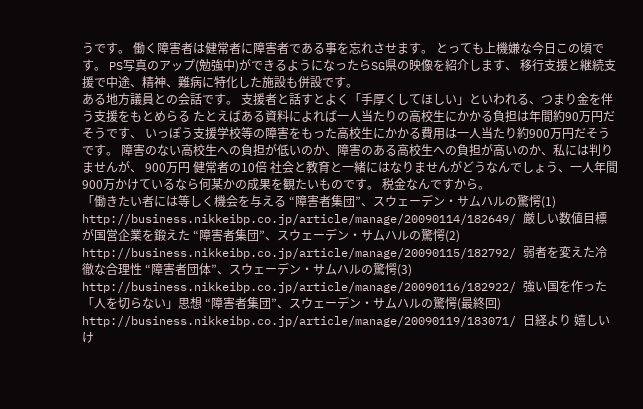うです。 働く障害者は健常者に障害者である事を忘れさせます。 とっても上機嫌な今日この頃です。 PS写真のアップ(勉強中)ができるようになったらSG県の映像を紹介します、 移行支援と継続支援で中途、精神、難病に特化した施設も併設です。
ある地方議員との会話です。 支援者と話すとよく「手厚くしてほしい」といわれる、つまり金を伴う支援をもとめらる たとえばある資料によれば一人当たりの高校生にかかる負担は年間約90万円だそうです、 いっぽう支援学校等の障害をもった高校生にかかる費用は一人当たり約900万円だそうです。 障害のない高校生への負担が低いのか、障害のある高校生への負担が高いのか、私には判りませんが、 900万円 健常者の10倍 社会と教育と一緒にはなりませんがどうなんでしょう、一人年間900万かけているなら何某かの成果を観たいものです。 税金なんですから。
「働きたい者には等しく機会を与える “障害者集団”、スウェーデン・サムハルの驚愕(1) http://business.nikkeibp.co.jp/article/manage/20090114/182649/ 厳しい数値目標が国営企業を鍛えた “障害者集団”、スウェーデン・サムハルの驚愕(2) http://business.nikkeibp.co.jp/article/manage/20090115/182792/ 弱者を変えた冷徹な合理性 “障害者団体”、スウェーデン・サムハルの驚愕(3) http://business.nikkeibp.co.jp/article/manage/20090116/182922/ 強い国を作った「人を切らない」思想 “障害者集団”、スウェーデン・サムハルの驚愕(最終回) http://business.nikkeibp.co.jp/article/manage/20090119/183071/ 日経より 嬉しいけ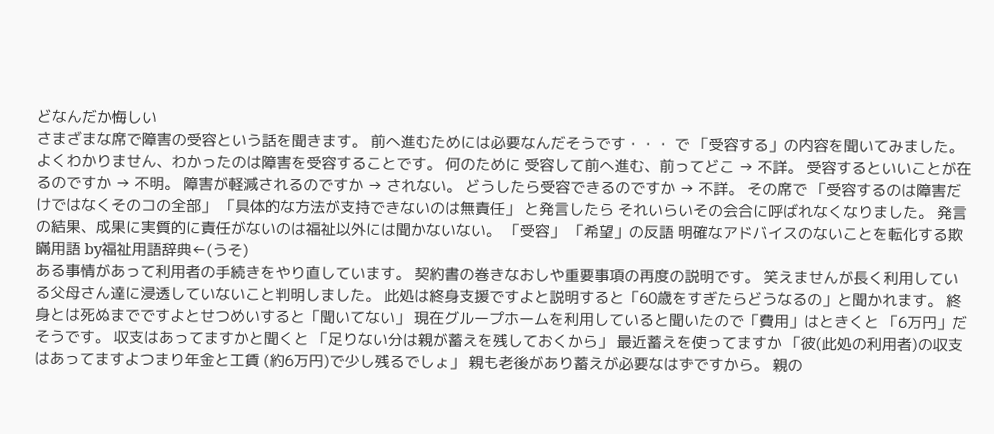どなんだか悔しい
さまざまな席で障害の受容という話を聞きます。 前へ進むためには必要なんだそうです・・・ で 「受容する」の内容を聞いてみました。 よくわかりません、わかったのは障害を受容することです。 何のために 受容して前へ進む、前ってどこ → 不詳。 受容するといいことが在るのですか → 不明。 障害が軽減されるのですか → されない。 どうしたら受容できるのですか → 不詳。 その席で 「受容するのは障害だけではなくそのコの全部」 「具体的な方法が支持できないのは無責任」 と発言したら それいらいその会合に呼ばれなくなりました。 発言の結果、成果に実質的に責任がないのは福祉以外には聞かないない。 「受容」 「希望」の反語 明確なアドバイスのないことを転化する欺瞞用語 by福祉用語辞典←(うそ)
ある事情があって利用者の手続きをやり直しています。 契約書の巻きなおしや重要事項の再度の説明です。 笑えませんが長く利用している父母さん達に浸透していないこと判明しました。 此処は終身支援ですよと説明すると「60歳をすぎたらどうなるの」と聞かれます。 終身とは死ぬまでですよとせつめいすると「聞いてない」 現在グループホームを利用していると聞いたので「費用」はときくと 「6万円」だそうです。 収支はあってますかと聞くと 「足りない分は親が蓄えを残しておくから」 最近蓄えを使ってますか 「彼(此処の利用者)の収支はあってますよつまり年金と工賃 (約6万円)で少し残るでしょ」 親も老後があり蓄えが必要なはずですから。 親の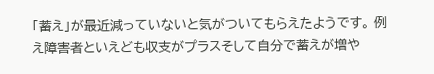「蓄え」が最近減っていないと気がついてもらえたようです。 例え障害者といえども収支がプラスそして自分で蓄えが増や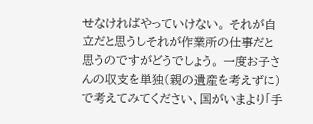せなければやっていけない。 それが自立だと思うしそれが作業所の仕事だと思うのですがどうでしょう。 一度お子さんの収支を単独(親の遺産を考えずに)で考えてみてください、国がいまより「手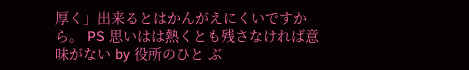厚く」出来るとはかんがえにくいですから。 PS 思いはは熱くとも残さなければ意味がない by 役所のひと ぶ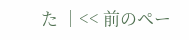た │<< 前のペー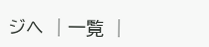ジへ │一覧 │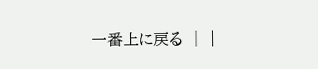一番上に戻る │ |